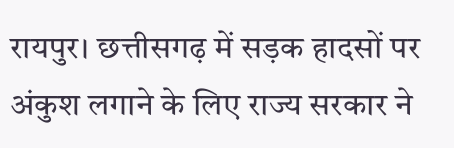रायपुर। छत्तीसगढ़ में सड़क हादसों पर अंकुश लगाने के लिए राज्य सरकार ने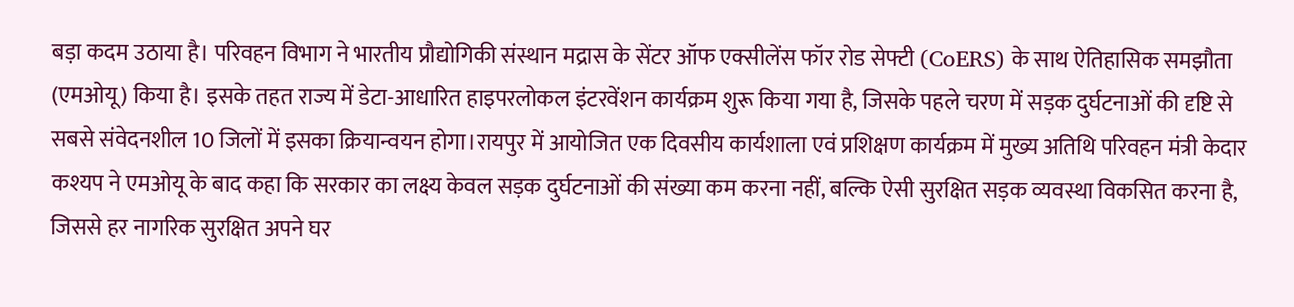बड़ा कदम उठाया है। परिवहन विभाग ने भारतीय प्रौद्योगिकी संस्थान मद्रास के सेंटर ऑफ एक्सीलेंस फॉर रोड सेफ्टी (CoERS) के साथ ऐतिहासिक समझौता (एमओयू) किया है। इसके तहत राज्य में डेटा-आधारित हाइपरलोकल इंटरवेंशन कार्यक्रम शुरू किया गया है, जिसके पहले चरण में सड़क दुर्घटनाओं की दृष्टि से सबसे संवेदनशील 10 जिलों में इसका क्रियान्वयन होगा।रायपुर में आयोजित एक दिवसीय कार्यशाला एवं प्रशिक्षण कार्यक्रम में मुख्य अतिथि परिवहन मंत्री केदार कश्यप ने एमओयू के बाद कहा कि सरकार का लक्ष्य केवल सड़क दुर्घटनाओं की संख्या कम करना नहीं, बल्कि ऐसी सुरक्षित सड़क व्यवस्था विकसित करना है, जिससे हर नागरिक सुरक्षित अपने घर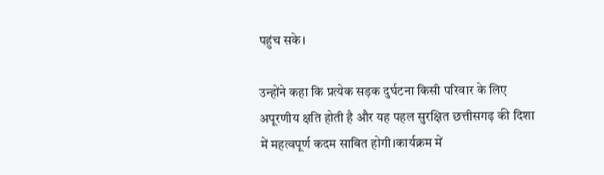पहुंच सके।

उन्होंने कहा कि प्रत्येक सड़क दुर्घटना किसी परिवार के लिए अपूरणीय क्षति होती है और यह पहल सुरक्षित छत्तीसगढ़ की दिशा में महत्वपूर्ण कदम साबित होगी।कार्यक्रम में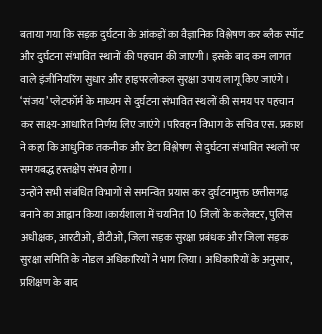बताया गया कि सड़क दुर्घटना के आंकड़ों का वैज्ञानिक विश्लेषण कर ब्लैक स्पॉट और दुर्घटना संभावित स्थानों की पहचान की जाएगी। इसके बाद कम लागत वाले इंजीनियरिंग सुधार और हाइपरलोकल सुरक्षा उपाय लागू किए जाएंगे। ‘संजय’ प्लेटफॉर्म के माध्यम से दुर्घटना संभावित स्थलों की समय पर पहचान कर साक्ष्य-आधारित निर्णय लिए जाएंगे।परिवहन विभाग के सचिव एस. प्रकाश ने कहा कि आधुनिक तकनीक और डेटा विश्लेषण से दुर्घटना संभावित स्थलों पर समयबद्ध हस्तक्षेप संभव होगा।
उन्होंने सभी संबंधित विभागों से समन्वित प्रयास कर दुर्घटनामुक्त छत्तीसगढ़ बनाने का आह्वान किया।कार्यशाला में चयनित 10 जिलों के कलेक्टर, पुलिस अधीक्षक, आरटीओ, डीटीओ, जिला सड़क सुरक्षा प्रबंधक और जिला सड़क सुरक्षा समिति के नोडल अधिकारियों ने भाग लिया। अधिकारियों के अनुसार, प्रशिक्षण के बाद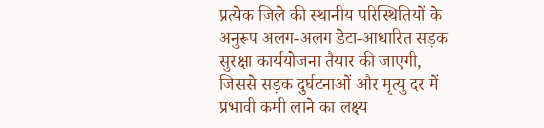प्रत्येक जिले की स्थानीय परिस्थितियों के अनुरूप अलग-अलग डेटा-आधारित सड़क सुरक्षा कार्ययोजना तैयार की जाएगी, जिससे सड़क दुर्घटनाओं और मृत्यु दर में प्रभावी कमी लाने का लक्ष्य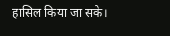हासिल किया जा सके।